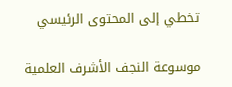تخطي إلى المحتوى الرئيسي

موسوعة النجف الأشرف العلمية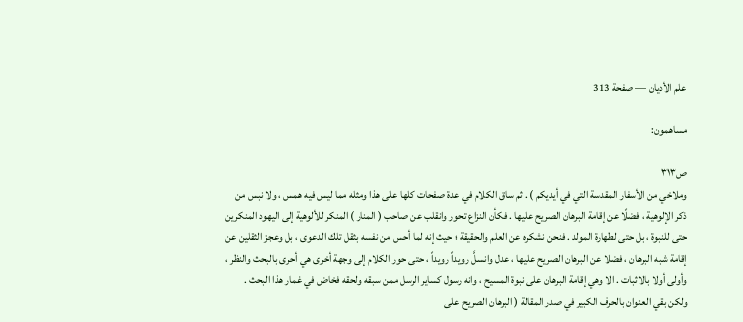علم الأديان — صفحة 313

مساهمون:

ص٣١٣
وملاخي من الأسفار المقدسة التي في أيديكم ) . ثم ساق الكلام في عدة صفحات كلها على هذا ومثله مما ليس فيه همس ، ولا نبس من ذكر الإلوهية ، فضلًا عن إقامة البرهان الصريح عليها . فكأن النزاع تحور وانقلب عن صاحب ( المنار ) المنكر للألوهية إلى اليهود المنكرين حتى للنبوة ، بل حتى لطهارة المولد . فنحن نشكره عن العلم والحقيقة ؛ حيث إنه لما أحس من نفسه بثقل تلك الدعوى ، بل وعجز الثقلين عن إقامة شبه البرهان ، فضلا عن البرهان الصريح عليها ، عدل وانسلَّ رويداً رويداً ، حتى حور الكلام إلى وجهة أخرى هي أحرى بالبحث والنظر ، وأولى أولا بالاثبات . الا وهي إقامة البرهان على نبوة المسيح ، وانه رسول كساير الرسل ممن سبقه ولحقه فخاض في غمار هذا البحث . ولكن بقي العنوان بالحرف الكبير في صدر المقالة ( البرهان الصريح على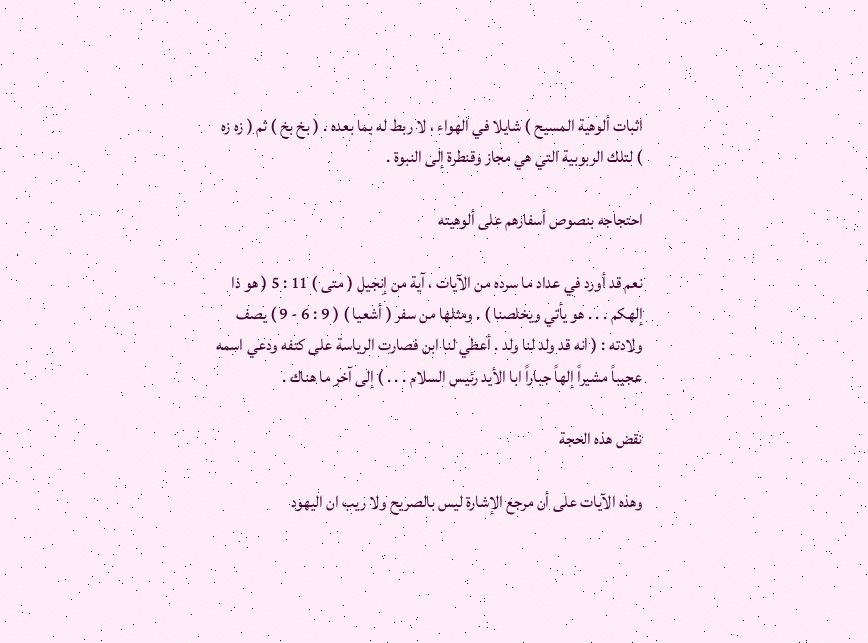اثبات ألوهية المسيح ) شايلا في الهواء ، لا ربط له بما بعده . ( بخ بخ ) ثم ( زه زه ) لتلك الربوبية التي هي مجاز وقنطرة إلى النبوة .

احتجاجه بنصوص أسفارهم على ألوهيته

نعم قد أورد في عداد ما سرده من الآيات ، آية من إنجيل ( متى ) 11 : 5 ( هو ذا إلهكم . . . هو يأتي ويخلصنا ) . ومثلها من سفر ( أشعيا ) ( 9 : 6 - 9 ) يصف ولادته : ( انه قد ولد لنا ولد . أعطي لنا ابن فصارت الرياسة على كتفه ودعي اسمه عجيباً مشيراً إلهاً جباراً ابا الأيد رئيس السلام . . . ) إلى آخر ما هناك .

نقض هذه الحجة

وهذه الآيات على أن مرجع الإشارة ليس بالصريح ولا ريب ان اليهود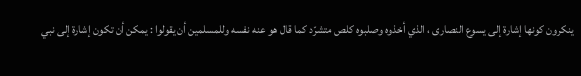ينكرون كونها إشارة إلى يسوع النصارى ، الذي أخذوه وصلبوه كلص متشرّد كما قال هو عنه نفسه وللمسلمين أن يقولوا : يمكن أن تكون إشارة إلى نبي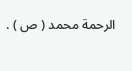الرحمة محمد ( ص ) .